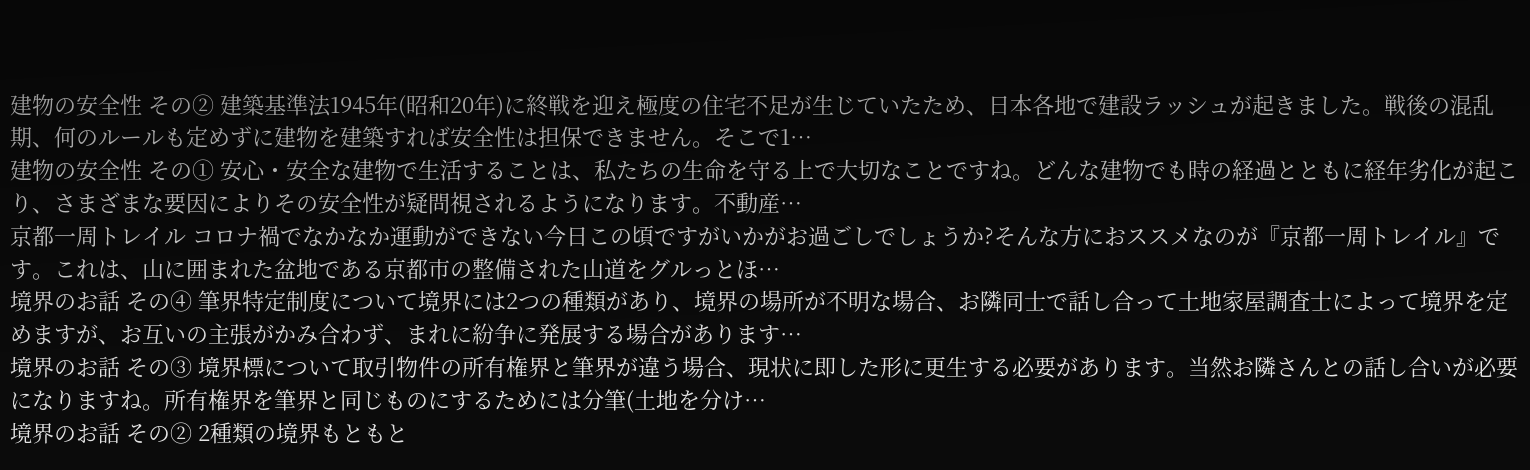建物の安全性 その② 建築基準法1945年(昭和20年)に終戦を迎え極度の住宅不足が生じていたため、日本各地で建設ラッシュが起きました。戦後の混乱期、何のルールも定めずに建物を建築すれば安全性は担保できません。そこで1…
建物の安全性 その① 安心・安全な建物で生活することは、私たちの生命を守る上で大切なことですね。どんな建物でも時の経過とともに経年劣化が起こり、さまざまな要因によりその安全性が疑問視されるようになります。不動産…
京都一周トレイル コロナ禍でなかなか運動ができない今日この頃ですがいかがお過ごしでしょうか?そんな方におススメなのが『京都一周トレイル』です。これは、山に囲まれた盆地である京都市の整備された山道をグルっとほ…
境界のお話 その④ 筆界特定制度について境界には2つの種類があり、境界の場所が不明な場合、お隣同士で話し合って土地家屋調査士によって境界を定めますが、お互いの主張がかみ合わず、まれに紛争に発展する場合があります…
境界のお話 その③ 境界標について取引物件の所有権界と筆界が違う場合、現状に即した形に更生する必要があります。当然お隣さんとの話し合いが必要になりますね。所有権界を筆界と同じものにするためには分筆(土地を分け…
境界のお話 その② 2種類の境界もともと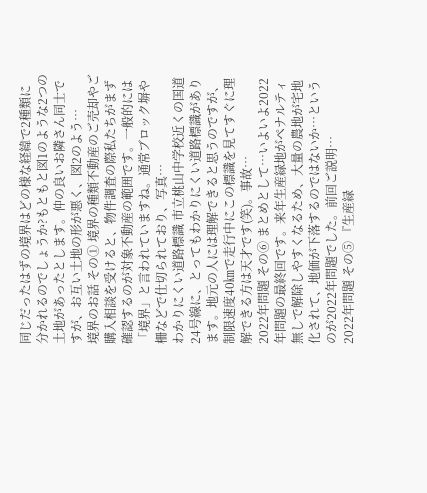同じだったはずの境界はどの様な経緯で2種類に分かれるのでしょうか?もともと図1のような2つの土地があったとします。仲の良いお隣さん同士ですが、お互い土地の形が悪く、図2のよう…
境界のお話 その① 境界の種類不動産のご売却やご購入相談を受けると、物件調査の際私たちがまず確認するのが対象不動産の範囲です。一般的には「境界」と言われていますね。通常ブロック塀や柵などで仕切られており、写真…
わかりにくい道路標識 市立桃山中学校近くの国道24号線に、とってもわかりにくい道路標識があります。地元の人には理解できると思うのですが、制限速度40㎞で走行中にこの標識を見てすぐに理解できる方は天才です(笑)。事故…
2022年問題 その⑥ まとめとして…いよいよ2022年問題の最終回です。来年生産緑地がペナルティ無しで解除しやすくなるため、大量の農地が宅地化されて、地価が下落するのではないか…というのが2022年問題でした。前回ご説明…
2022年問題 その⑤ 『生産緑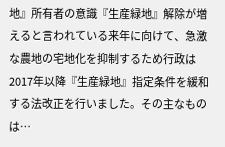地』所有者の意識『生産緑地』解除が増えると言われている来年に向けて、急激な農地の宅地化を抑制するため行政は2017年以降『生産緑地』指定条件を緩和する法改正を行いました。その主なものは…